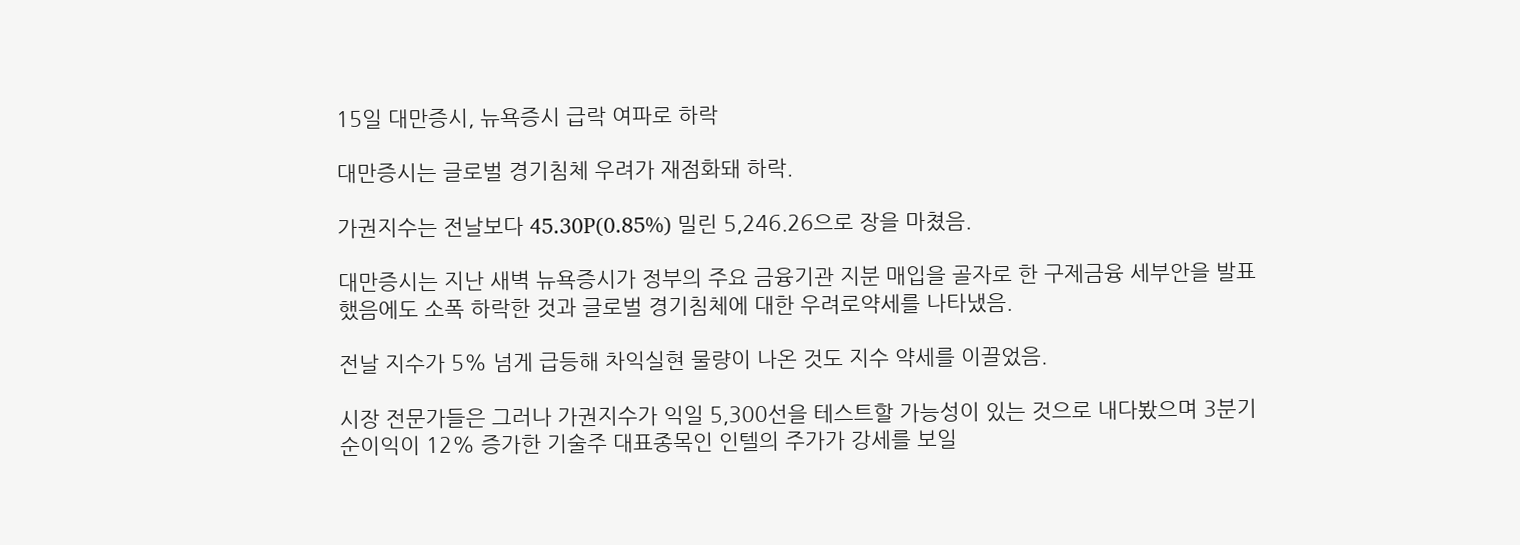15일 대만증시, 뉴욕증시 급락 여파로 하락

대만증시는 글로벌 경기침체 우려가 재점화돼 하락.

가권지수는 전날보다 45.30P(0.85%) 밀린 5,246.26으로 장을 마쳤음.

대만증시는 지난 새벽 뉴욕증시가 정부의 주요 금융기관 지분 매입을 골자로 한 구제금융 세부안을 발표했음에도 소폭 하락한 것과 글로벌 경기침체에 대한 우려로약세를 나타냈음.

전날 지수가 5% 넘게 급등해 차익실현 물량이 나온 것도 지수 약세를 이끌었음.

시장 전문가들은 그러나 가권지수가 익일 5,300선을 테스트할 가능성이 있는 것으로 내다봤으며 3분기 순이익이 12% 증가한 기술주 대표종목인 인텔의 주가가 강세를 보일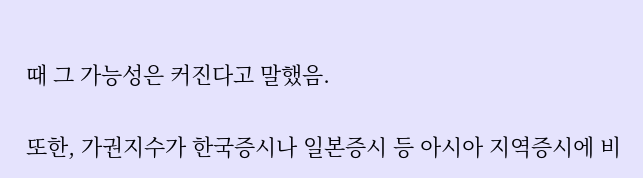때 그 가능성은 커진다고 말했음.

또한, 가권지수가 한국증시나 일본증시 등 아시아 지역증시에 비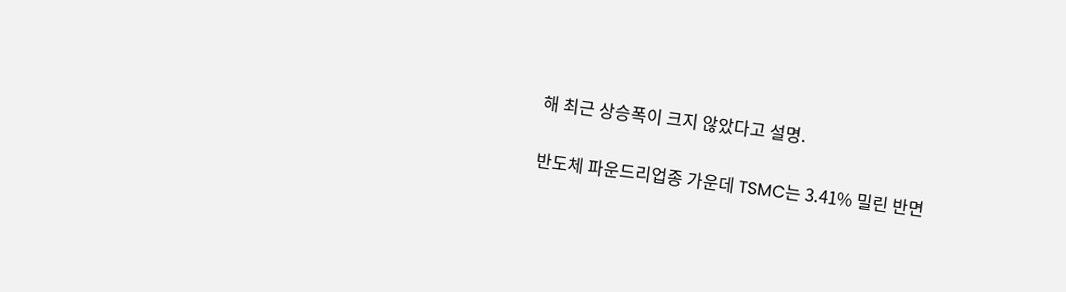해 최근 상승폭이 크지 않았다고 설명.

반도체 파운드리업종 가운데 TSMC는 3.41% 밀린 반면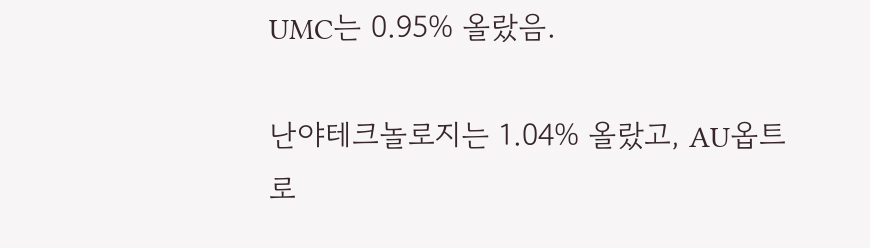UMC는 0.95% 올랐음.

난야테크놀로지는 1.04% 올랐고, AU옵트로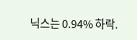닉스는 0.94% 하락.